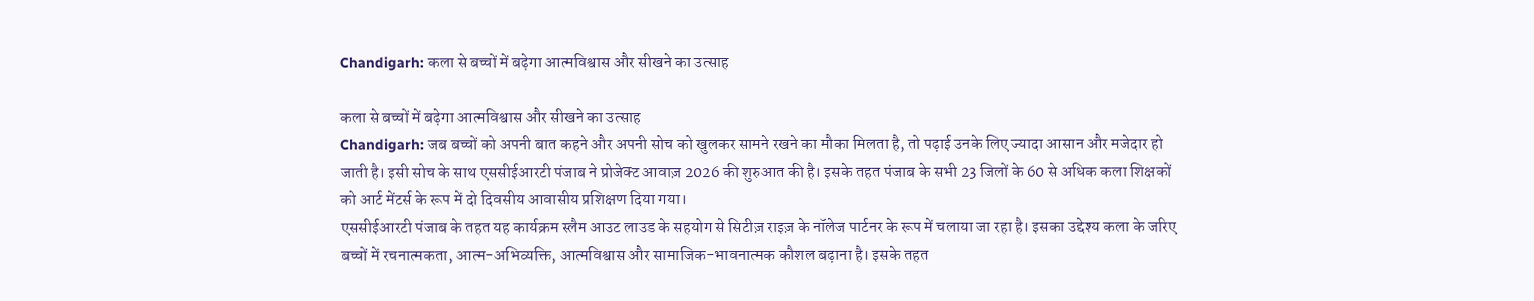Chandigarh: कला से बच्चों में बढ़ेगा आत्मविश्वास और सीखने का उत्साह

कला से बच्चों में बढ़ेगा आत्मविश्वास और सीखने का उत्साह
Chandigarh: जब बच्चों को अपनी बात कहने और अपनी सोच को खुलकर सामने रखने का मौका मिलता है, तो पढ़ाई उनके लिए ज्यादा आसान और मजेदार हो जाती है। इसी सोच के साथ एससीईआरटी पंजाब ने प्रोजेक्ट आवाज़ 2026 की शुरुआत की है। इसके तहत पंजाब के सभी 23 जिलों के 60 से अधिक कला शिक्षकों को आर्ट मेंटर्स के रूप में दो दिवसीय आवासीय प्रशिक्षण दिया गया।
एससीईआरटी पंजाब के तहत यह कार्यक्रम स्लैम आउट लाउड के सहयोग से सिटीज़ राइज़ के नॉलेज पार्टनर के रूप में चलाया जा रहा है। इसका उद्देश्य कला के जरिए बच्चों में रचनात्मकता, आत्म-अभिव्यक्ति, आत्मविश्वास और सामाजिक-भावनात्मक कौशल बढ़ाना है। इसके तहत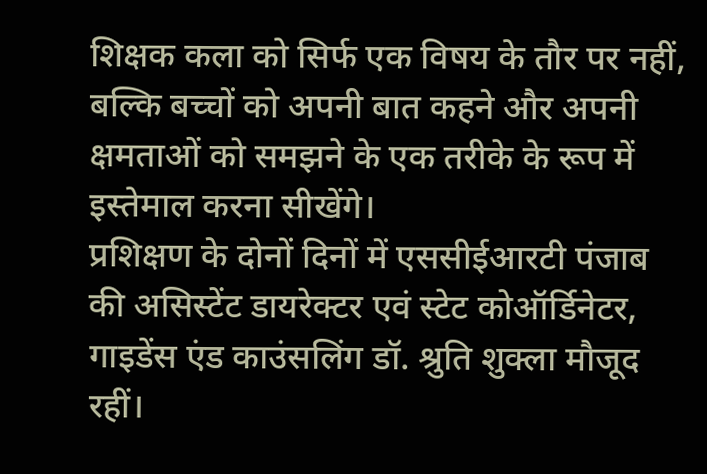शिक्षक कला को सिर्फ एक विषय के तौर पर नहीं, बल्कि बच्चों को अपनी बात कहने और अपनी क्षमताओं को समझने के एक तरीके के रूप में इस्तेमाल करना सीखेंगे।
प्रशिक्षण के दोनों दिनों में एससीईआरटी पंजाब की असिस्टेंट डायरेक्टर एवं स्टेट कोऑर्डिनेटर, गाइडेंस एंड काउंसलिंग डॉ. श्रुति शुक्ला मौजूद रहीं।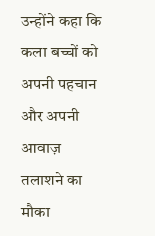उन्होंने कहा कि कला बच्चों को अपनी पहचान और अपनी आवाज़ तलाशने का मौका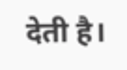देती है।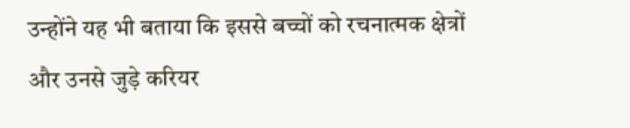उन्होंने यह भी बताया कि इससे बच्चों को रचनात्मक क्षेत्रों और उनसे जुड़े करियर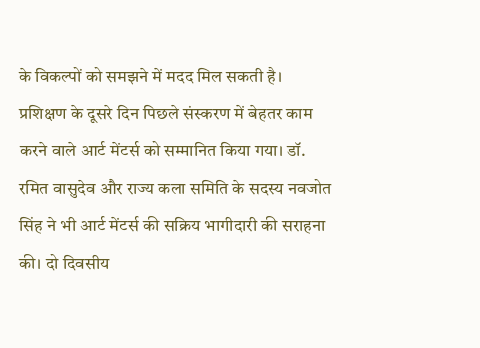के विकल्पों को समझने में मदद मिल सकती है।
प्रशिक्षण के दूसरे दिन पिछले संस्करण में बेहतर काम करने वाले आर्ट मेंटर्स को सम्मानित किया गया। डॉ. रमित वासुदेव और राज्य कला समिति के सदस्य नवजोत सिंह ने भी आर्ट मेंटर्स की सक्रिय भागीदारी की सराहना की। दो दिवसीय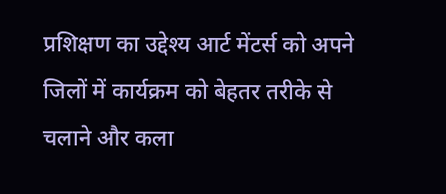प्रशिक्षण का उद्देश्य आर्ट मेंटर्स को अपने जिलों में कार्यक्रम को बेहतर तरीके से चलाने और कला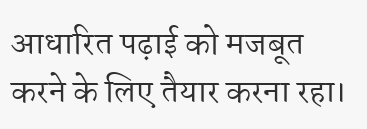आधारित पढ़ाई को मजबूत करने के लिए तैयार करना रहा।